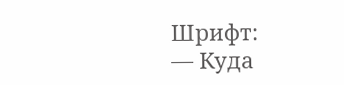Шрифт:
— Куда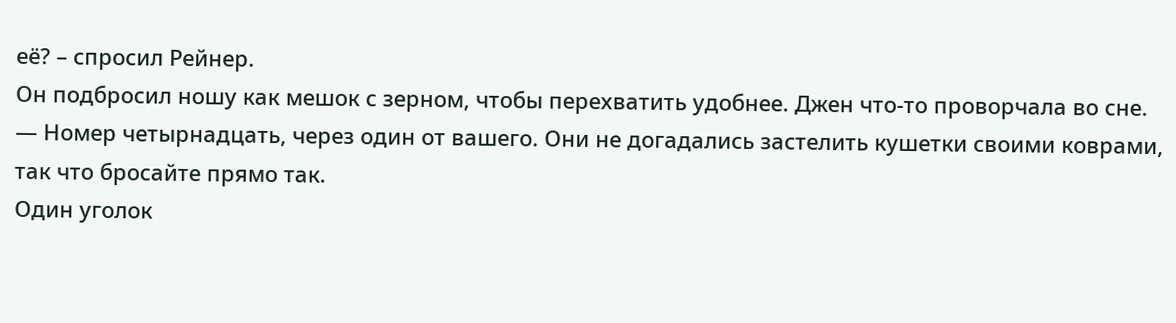её? – спросил Рейнер.
Он подбросил ношу как мешок с зерном, чтобы перехватить удобнее. Джен что-то проворчала во сне.
— Номер четырнадцать, через один от вашего. Они не догадались застелить кушетки своими коврами, так что бросайте прямо так.
Один уголок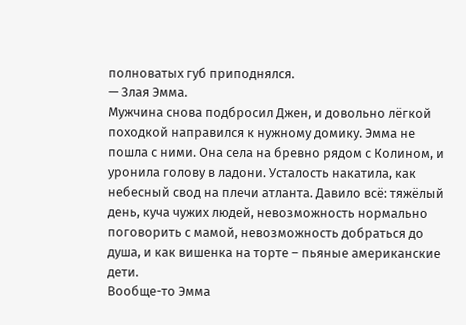полноватых губ приподнялся.
— Злая Эмма.
Мужчина снова подбросил Джен, и довольно лёгкой походкой направился к нужному домику. Эмма не пошла с ними. Она села на бревно рядом с Колином, и уронила голову в ладони. Усталость накатила, как небесный свод на плечи атланта. Давило всё: тяжёлый день, куча чужих людей, невозможность нормально поговорить с мамой, невозможность добраться до душа, и как вишенка на торте – пьяные американские дети.
Вообще-то Эмма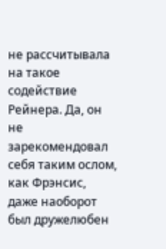не рассчитывала на такое содействие Рейнера. Да, он не зарекомендовал себя таким ослом, как Фрэнсис, даже наоборот был дружелюбен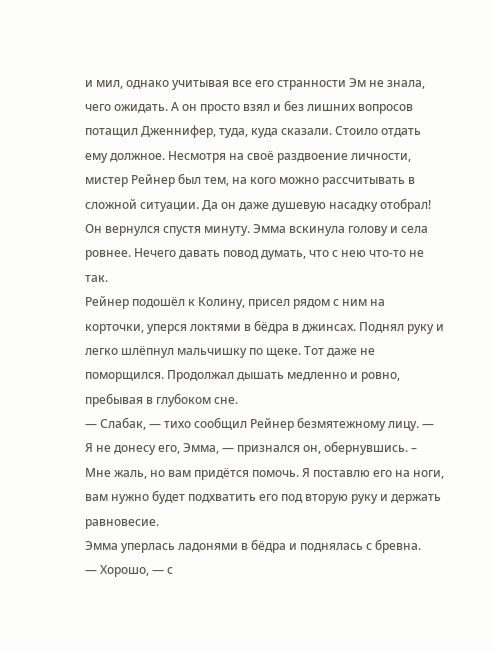и мил, однако учитывая все его странности Эм не знала, чего ожидать. А он просто взял и без лишних вопросов потащил Дженнифер, туда, куда сказали. Стоило отдать ему должное. Несмотря на своё раздвоение личности, мистер Рейнер был тем, на кого можно рассчитывать в сложной ситуации. Да он даже душевую насадку отобрал!
Он вернулся спустя минуту. Эмма вскинула голову и села ровнее. Нечего давать повод думать, что с нею что-то не так.
Рейнер подошёл к Колину, присел рядом с ним на корточки, уперся локтями в бёдра в джинсах. Поднял руку и легко шлёпнул мальчишку по щеке. Тот даже не поморщился. Продолжал дышать медленно и ровно, пребывая в глубоком сне.
— Слабак, — тихо сообщил Рейнер безмятежному лицу. — Я не донесу его, Эмма, — признался он, обернувшись. – Мне жаль, но вам придётся помочь. Я поставлю его на ноги, вам нужно будет подхватить его под вторую руку и держать равновесие.
Эмма уперлась ладонями в бёдра и поднялась с бревна.
— Хорошо, — с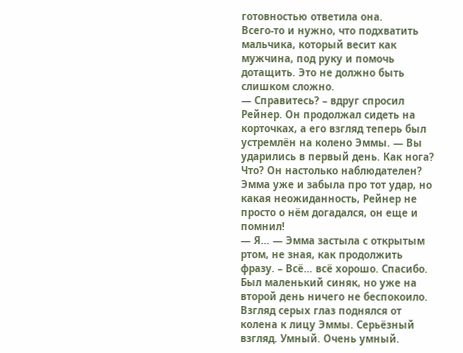готовностью ответила она.
Всего-то и нужно, что подхватить мальчика, который весит как мужчина, под руку и помочь дотащить. Это не должно быть слишком сложно.
— Справитесь? – вдруг спросил Рейнер. Он продолжал сидеть на корточках, а его взгляд теперь был устремлён на колено Эммы. — Вы ударились в первый день. Как нога?
Что? Он настолько наблюдателен? Эмма уже и забыла про тот удар, но какая неожиданность, Рейнер не просто о нём догадался, он еще и помнил!
— Я… — Эмма застыла с открытым ртом, не зная, как продолжить фразу. – Всё… всё хорошо. Спасибо. Был маленький синяк, но уже на второй день ничего не беспокоило.
Взгляд серых глаз поднялся от колена к лицу Эммы. Серьёзный взгляд. Умный. Очень умный.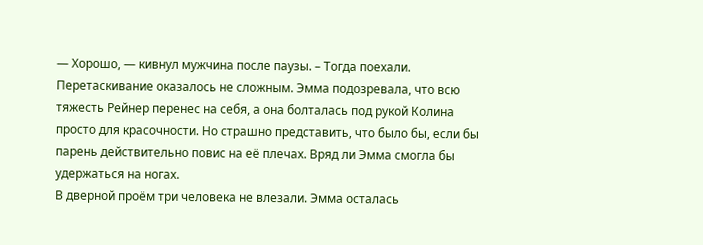— Хорошо, — кивнул мужчина после паузы. – Тогда поехали.
Перетаскивание оказалось не сложным. Эмма подозревала, что всю тяжесть Рейнер перенес на себя, а она болталась под рукой Колина просто для красочности. Но страшно представить, что было бы, если бы парень действительно повис на её плечах. Вряд ли Эмма смогла бы удержаться на ногах.
В дверной проём три человека не влезали. Эмма осталась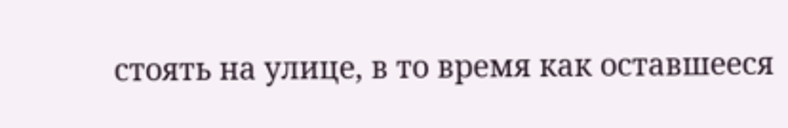стоять на улице, в то время как оставшееся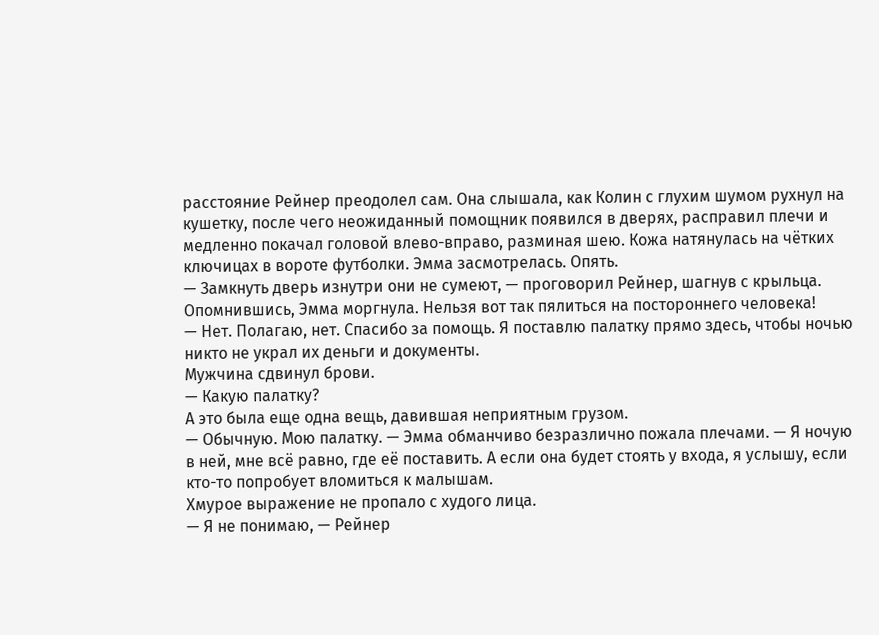расстояние Рейнер преодолел сам. Она слышала, как Колин с глухим шумом рухнул на кушетку, после чего неожиданный помощник появился в дверях, расправил плечи и медленно покачал головой влево-вправо, разминая шею. Кожа натянулась на чётких ключицах в вороте футболки. Эмма засмотрелась. Опять.
— Замкнуть дверь изнутри они не сумеют, — проговорил Рейнер, шагнув с крыльца.
Опомнившись, Эмма моргнула. Нельзя вот так пялиться на постороннего человека!
— Нет. Полагаю, нет. Спасибо за помощь. Я поставлю палатку прямо здесь, чтобы ночью никто не украл их деньги и документы.
Мужчина сдвинул брови.
— Какую палатку?
А это была еще одна вещь, давившая неприятным грузом.
— Обычную. Мою палатку. — Эмма обманчиво безразлично пожала плечами. — Я ночую в ней, мне всё равно, где её поставить. А если она будет стоять у входа, я услышу, если кто-то попробует вломиться к малышам.
Хмурое выражение не пропало с худого лица.
— Я не понимаю, — Рейнер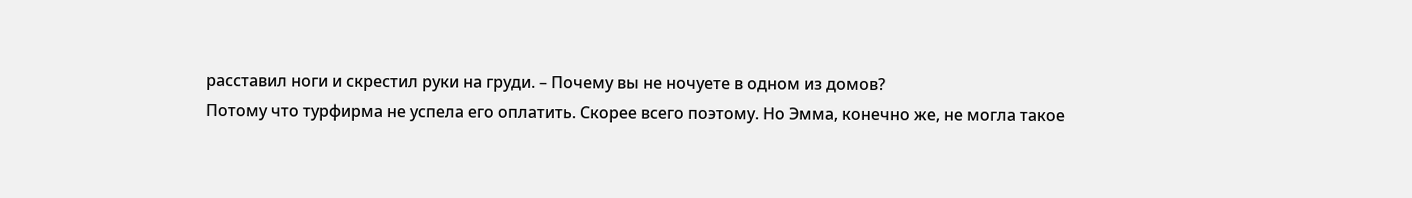расставил ноги и скрестил руки на груди. – Почему вы не ночуете в одном из домов?
Потому что турфирма не успела его оплатить. Скорее всего поэтому. Но Эмма, конечно же, не могла такое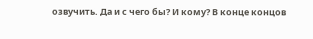озвучить. Да и с чего бы? И кому? В конце концов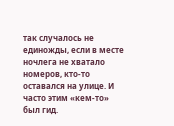так случалось не единожды, если в месте ночлега не хватало номеров, кто-то оставался на улице. И часто этим «кем-то» был гид.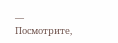— Посмотрите,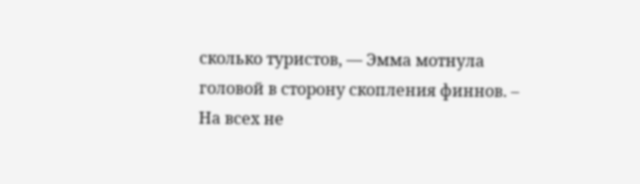сколько туристов, — Эмма мотнула головой в сторону скопления финнов. – На всех не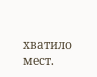хватило мест.